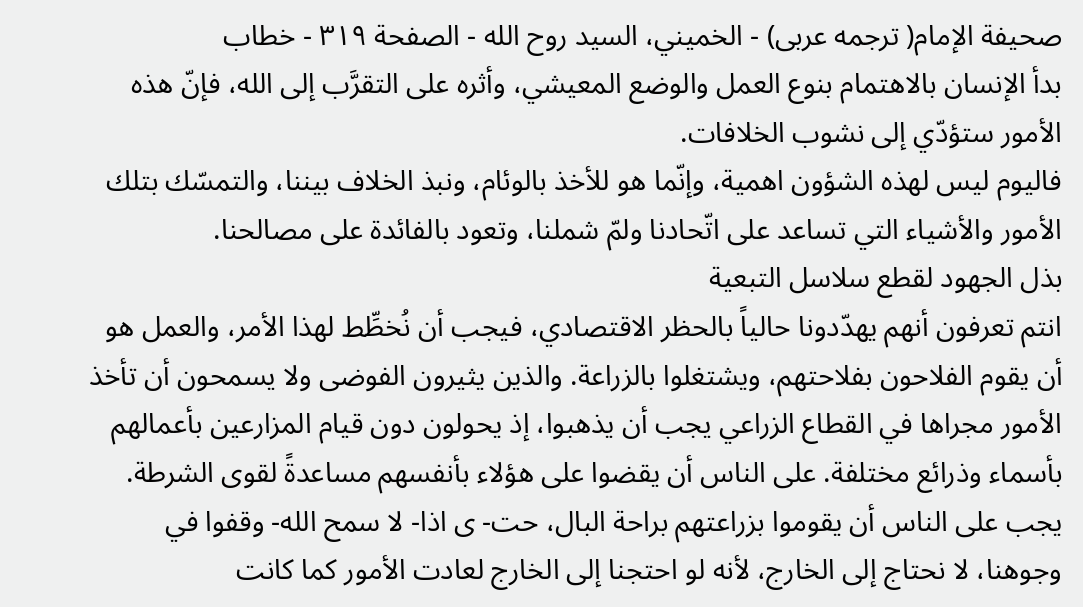صحيفة الإمام( ترجمه عربى) - الخميني، السيد روح الله - الصفحة ٣١٩ - خطاب
بدأ الإنسان بالاهتمام بنوع العمل والوضع المعيشي، وأثره على التقرَّب إلى الله، فإنّ هذه الأمور ستؤدّي إلى نشوب الخلافات.
فاليوم ليس لهذه الشؤون اهمية، وإنّما هو للأخذ بالوئام، ونبذ الخلاف بيننا، والتمسّك بتلك الأمور والأشياء التي تساعد على اتّحادنا ولمّ شملنا، وتعود بالفائدة على مصالحنا.
بذل الجهود لقطع سلاسل التبعية
انتم تعرفون أنهم يهدّدونا حالياً بالحظر الاقتصادي، فيجب أن نُخطِّط لهذا الأمر، والعمل هو أن يقوم الفلاحون بفلاحتهم، ويشتغلوا بالزراعة. والذين يثيرون الفوضى ولا يسمحون أن تأخذ الأمور مجراها في القطاع الزراعي يجب أن يذهبوا، إذ يحولون دون قيام المزارعين بأعمالهم بأسماء وذرائع مختلفة. على الناس أن يقضوا على هؤلاء بأنفسهم مساعدةً لقوى الشرطة. يجب على الناس أن يقوموا بزراعتهم براحة البال، حت- ى اذا- لا سمح الله- وقفوا في وجوهنا، لا نحتاج إلى الخارج، لأنه لو احتجنا إلى الخارج لعادت الأمور كما كانت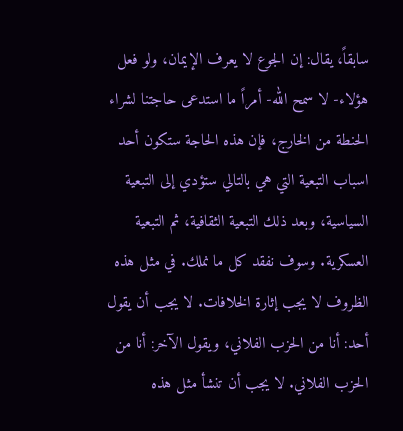سابقاً، يقال: إن الجوع لا يعرف الإيمان، ولو فعل هؤلاء- لا سمح الله- أمراً ما استدعى حاجتنا لشراء الحنطة من الخارج، فإن هذه الحاجة ستكون أحد اسباب التبعية التي هي بالتالي ستؤدي إلى التبعية السياسية، وبعد ذلك التبعية الثقافية، ثم التبعية العسكرية. وسوف نفقد كل ما نملك. في مثل هذه الظروف لا يجب إثارة الخلافات. لا يجب أن يقول أحد: أنا من الحزب الفلاني، ويقول الآخر: أنا من الحزب الفلاني. لا يجب أن تنشأ مثل هذه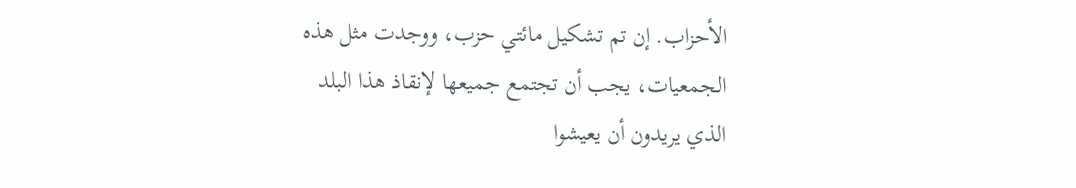الأحزاب. إن تم تشكيل مائتي حزب، ووجدت مثل هذه الجمعيات، يجب أن تجتمع جميعها لإنقاذ هذا البلد الذي يريدون أن يعيشوا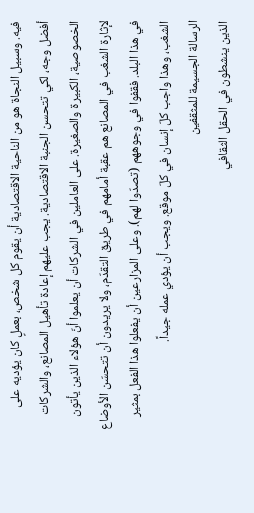فيه. وسبيل النجاة هو من الناحية الاقتصادية أن يقوم كل شخص، بعملٍ كان يؤديه على أفضل وجه، لكي تتحسن الجنبة الاقتصادية. يجب عليهم إعادة تأهيل المصانع، والشركات الخصوصية، الكبيرة والصغيرة. على العاملين في الشركات أن يعلموا أنّ هؤلاء الذين يأتون لإثارة الشغب في المصانع هم عقبة أمامهم في طريق التقدّم، ولا يريدون أن تتحسّن الأوضاع في هذا البلد. فقفوا في وجوههم (تصدّوا لهم). وعلى المزارعين أن يفعلوا هذا الفعل بمثير الشغب، وهذا واجب كلّ إنسان في كلّ موقع. ويجب أن يؤدي عمله جيداً.
الرسالة الجسيمة للمثقفين
الذين ينشطون في الحقل الثقافي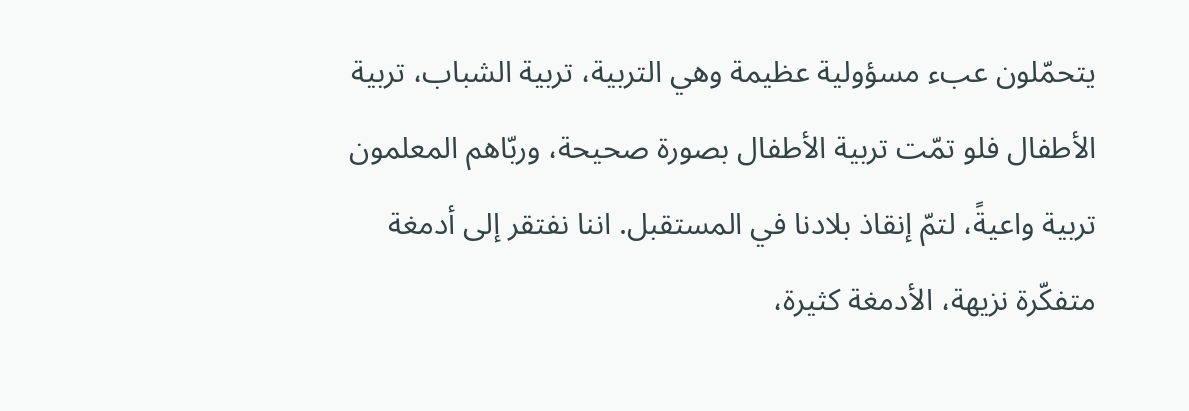يتحمّلون عبء مسؤولية عظيمة وهي التربية، تربية الشباب، تربية الأطفال فلو تمّت تربية الأطفال بصورة صحيحة، وربّاهم المعلمون تربية واعيةً، لتمّ إنقاذ بلادنا في المستقبل. اننا نفتقر إلى أدمغة متفكّرة نزيهة، الأدمغة كثيرة،